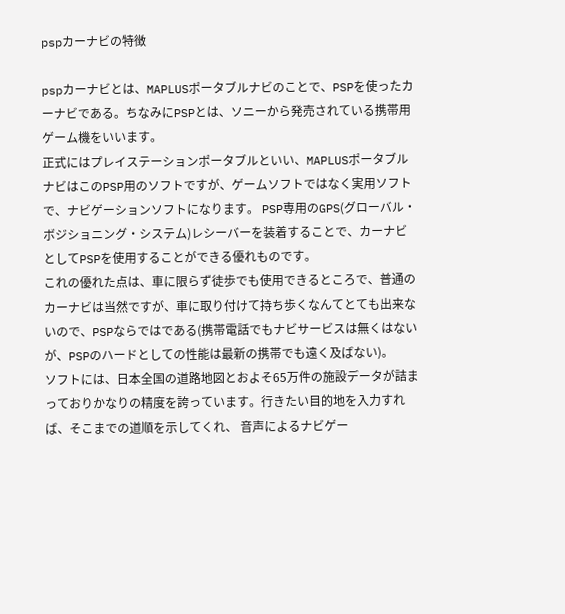pspカーナビの特徴

pspカーナビとは、MAPLUSポータブルナビのことで、PSPを使ったカーナビである。ちなみにPSPとは、ソニーから発売されている携帯用ゲーム機をいいます。
正式にはプレイステーションポータブルといい、MAPLUSポータブルナビはこのPSP用のソフトですが、ゲームソフトではなく実用ソフトで、ナビゲーションソフトになります。 PSP専用のGPS(グローバル・ボジショニング・システム)レシーバーを装着することで、カーナビとしてPSPを使用することができる優れものです。
これの優れた点は、車に限らず徒歩でも使用できるところで、普通のカーナビは当然ですが、車に取り付けて持ち歩くなんてとても出来ないので、PSPならではである(携帯電話でもナビサービスは無くはないが、PSPのハードとしての性能は最新の携帯でも遠く及ばない)。
ソフトには、日本全国の道路地図とおよそ65万件の施設データが詰まっておりかなりの精度を誇っています。行きたい目的地を入力すれば、そこまでの道順を示してくれ、 音声によるナビゲー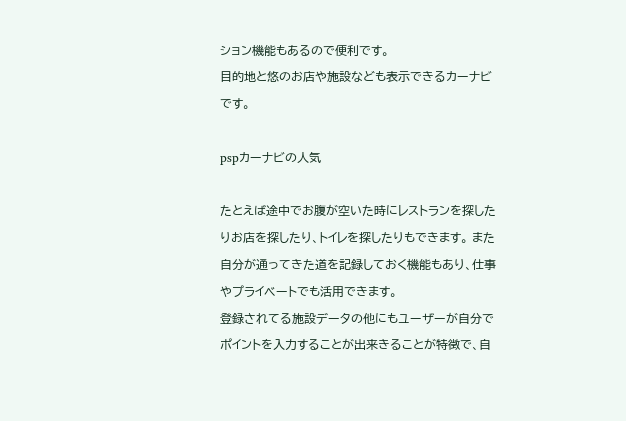ション機能もあるので便利です。
目的地と悠のお店や施設なども表示できるカーナビです。

pspカーナビの人気

たとえば途中でお腹が空いた時にレストランを探したりお店を探したり、トイレを探したりもできます。 また自分が通ってきた道を記録しておく機能もあり、仕事やプライベートでも活用できます。
登録されてる施設データの他にもユーザーが自分でポイントを入力することが出来きることが特徴で、自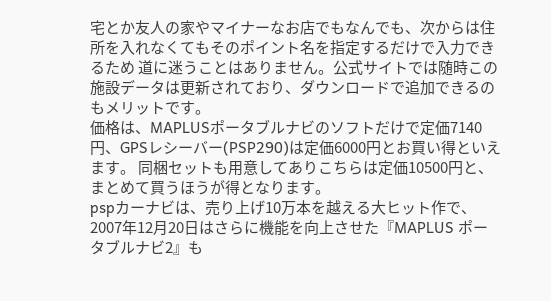宅とか友人の家やマイナーなお店でもなんでも、次からは住所を入れなくてもそのポイント名を指定するだけで入力できるため 道に迷うことはありません。公式サイトでは随時この施設データは更新されており、ダウンロードで追加できるのもメリットです。
価格は、MAPLUSポータブルナビのソフトだけで定価7140円、GPSレシーバー(PSP290)は定価6000円とお買い得といえます。 同梱セットも用意してありこちらは定価10500円と、まとめて買うほうが得となります。
pspカーナビは、売り上げ10万本を越える大ヒット作で、2007年12月20日はさらに機能を向上させた『MAPLUS ポータブルナビ2』も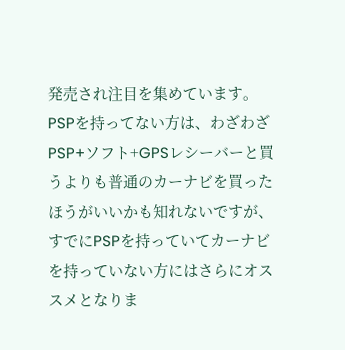発売され注目を集めています。 PSPを持ってない方は、わざわざPSP+ソフト+GPSレシーバーと買うよりも普通のカーナビを買ったほうがいいかも知れないですが、すでにPSPを持っていてカーナビを持っていない方にはさらにオススメとなりま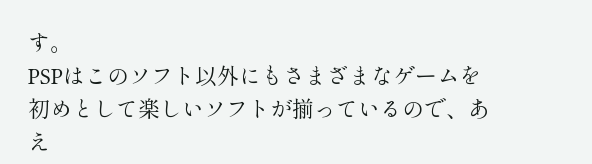す。
PSPはこのソフト以外にもさまざまなゲームを初めとして楽しいソフトが揃っているので、あえ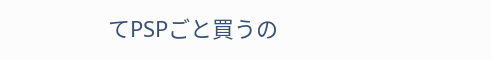てPSPごと買うの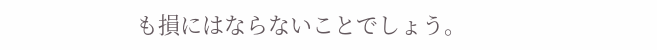も損にはならないことでしょう。